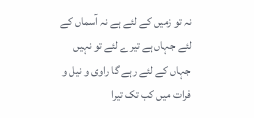نہ تو زمیں کے لئے ہے نہ آسماں کے لئے جہاں ہے تیرے لئے تو نہیں جہاں کے لئے رہے گا راوی و نیل و فرات میں کب تک تیرا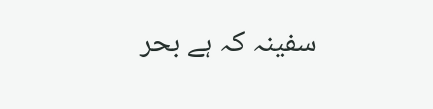سفینہ کہ ہے بحر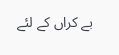بے کراں کے لئے